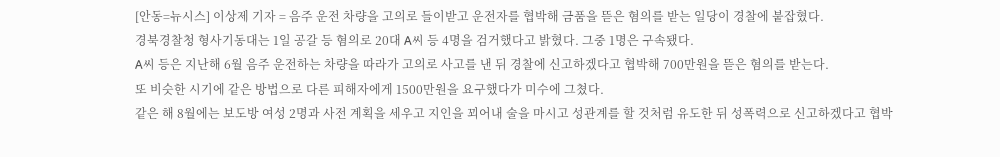[안동=뉴시스] 이상제 기자 = 음주 운전 차량을 고의로 들이받고 운전자를 협박해 금품을 뜯은 혐의를 받는 일당이 경찰에 붙잡혔다.
경북경찰청 형사기동대는 1일 공갈 등 혐의로 20대 A씨 등 4명을 검거했다고 밝혔다. 그중 1명은 구속됐다.
A씨 등은 지난해 6월 음주 운전하는 차량을 따라가 고의로 사고를 낸 뒤 경찰에 신고하겠다고 협박해 700만원을 뜯은 혐의를 받는다.
또 비슷한 시기에 같은 방법으로 다른 피해자에게 1500만원을 요구했다가 미수에 그쳤다.
같은 해 8월에는 보도방 여성 2명과 사전 계획을 세우고 지인을 꾀어내 술을 마시고 성관계를 할 것처럼 유도한 뒤 성폭력으로 신고하겠다고 협박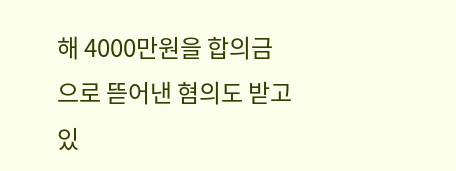해 4000만원을 합의금으로 뜯어낸 혐의도 받고 있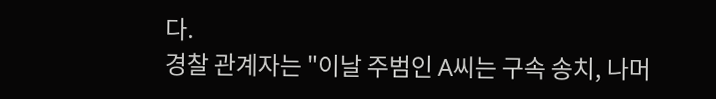다.
경찰 관계자는 "이날 주범인 A씨는 구속 송치, 나머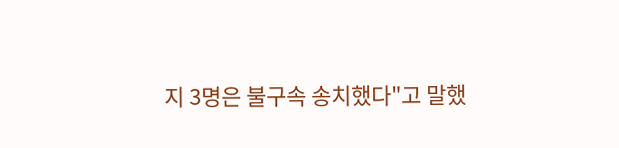지 3명은 불구속 송치했다"고 말했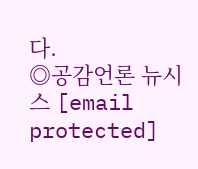다.
◎공감언론 뉴시스 [email protected]